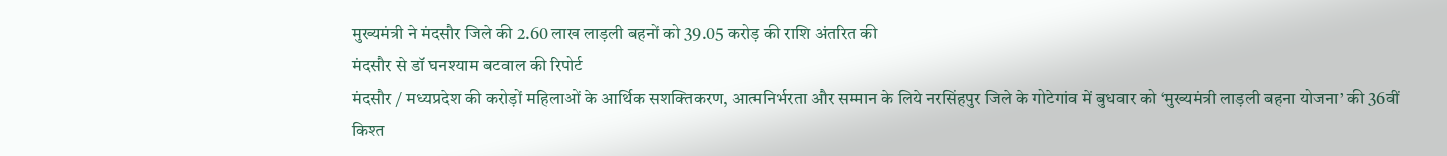मुख्यमंत्री ने मंदसौर जिले की 2.60 लाख लाड़ली बहनों को 39.05 करोड़ की राशि अंतरित की
मंदसौर से डॉ घनश्याम बटवाल की रिपोर्ट
मंदसौर / मध्यप्रदेश की करोड़ों महिलाओं के आर्थिक सशक्तिकरण, आत्मनिर्भरता और सम्मान के लिये नरसिंहपुर जिले के गोटेगांव में बुधवार को ‘मुख्यमंत्री लाड़ली बहना योजना’ की 36वीं किश्त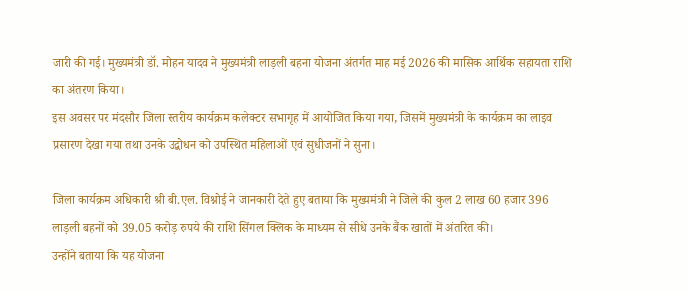जारी की गई। मुख्यमंत्री डॉ. मोहन यादव ने मुख्यमंत्री लाड़ली बहना योजना अंतर्गत माह मई 2026 की मासिक आर्थिक सहायता राशि का अंतरण किया।
इस अवसर पर मंदसौर जिला स्तरीय कार्यक्रम कलेक्टर सभागृह में आयोजित किया गया, जिसमें मुख्यमंत्री के कार्यक्रम का लाइव प्रसारण देखा गया तथा उनके उद्बोधन को उपस्थित महिलाओं एवं सुधीजनों ने सुना।

जिला कार्यक्रम अधिकारी श्री बी.एल. विश्नोई ने जानकारी देते हुए बताया कि मुख्यमंत्री ने जिले की कुल 2 लाख 60 हजार 396 लाड़ली बहनों को 39.05 करोड़ रुपये की राशि सिंगल क्लिक के माध्यम से सीधे उनके बैंक खातों में अंतरित की।
उन्होंने बताया कि यह योजना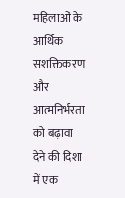महिलाओं के आर्थिक सशक्तिकरण और आत्मनिर्भरता को बढ़ावा देने की दिशा में एक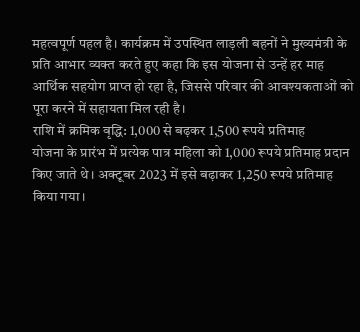महत्वपूर्ण पहल है। कार्यक्रम में उपस्थित लाड़ली बहनों ने मुख्यमंत्री के प्रति आभार व्यक्त करते हुए कहा कि इस योजना से उन्हें हर माह आर्थिक सहयोग प्राप्त हो रहा है, जिससे परिवार की आवश्यकताओं को पूरा करने में सहायता मिल रही है।
राशि में क्रमिक वृद्धि: 1,000 से बढ़कर 1,500 रूपये प्रतिमाह
योजना के प्रारंभ में प्रत्येक पात्र महिला को 1,000 रूपये प्रतिमाह प्रदान किए जाते थे। अक्टूबर 2023 में इसे बढ़ाकर 1,250 रूपये प्रतिमाह किया गया।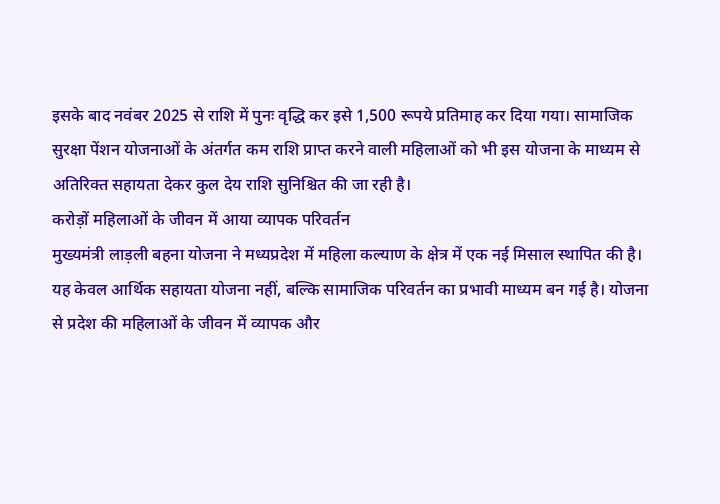इसके बाद नवंबर 2025 से राशि में पुनः वृद्धि कर इसे 1,500 रूपये प्रतिमाह कर दिया गया। सामाजिक सुरक्षा पेंशन योजनाओं के अंतर्गत कम राशि प्राप्त करने वाली महिलाओं को भी इस योजना के माध्यम से अतिरिक्त सहायता देकर कुल देय राशि सुनिश्चित की जा रही है।
करोड़ों महिलाओं के जीवन में आया व्यापक परिवर्तन
मुख्यमंत्री लाड़ली बहना योजना ने मध्यप्रदेश में महिला कल्याण के क्षेत्र में एक नई मिसाल स्थापित की है। यह केवल आर्थिक सहायता योजना नहीं, बल्कि सामाजिक परिवर्तन का प्रभावी माध्यम बन गई है। योजना से प्रदेश की महिलाओं के जीवन में व्यापक और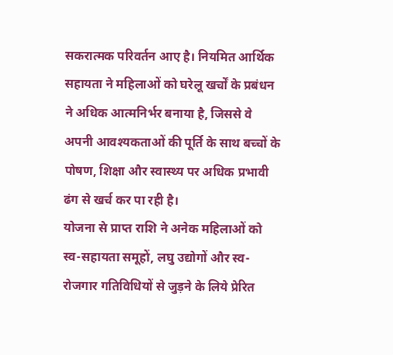सकरात्मक परिवर्तन आए है। नियमित आर्थिक सहायता ने महिलाओं को घरेलू खर्चों के प्रबंधन ने अधिक आत्मनिर्भर बनाया है, जिससे वे अपनी आवश्यकताओं की पूर्ति के साथ बच्चों के पोषण, शिक्षा और स्वास्थ्य पर अधिक प्रभावी ढंग से खर्च कर पा रही है।
योजना से प्राप्त राशि ने अनेक महिलाओं को स्व-सहायता समूहों, लघु उद्योगों और स्व-रोजगार गतिविधियों से जुड़ने के लिये प्रेरित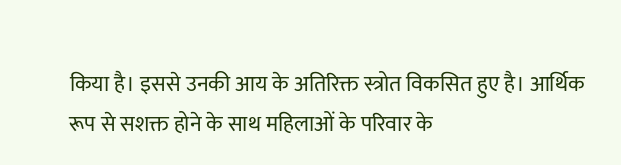किया है। इससे उनकी आय के अतिरिक्त स्त्रोत विकसित हुए है। आर्थिक रूप से सशक्त होने के साथ महिलाओं के परिवार के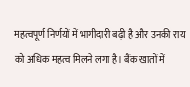महत्वपूर्ण निर्णयों में भागीदारी बढ़ी है और उनकी राय को अधिक महत्व मिलने लगा है। बैंक खातों में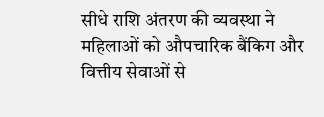सीधे राशि अंतरण की व्यवस्था ने महिलाओं को औपचारिक बैंकिग और वित्तीय सेवाओं से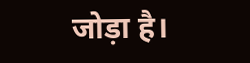जोड़ा है।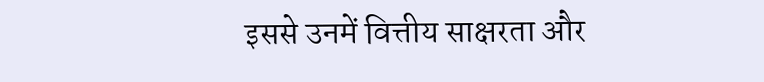इससे उनमें वित्तीय साक्षरता और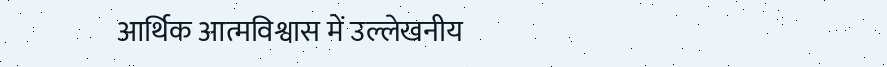आर्थिक आत्मविश्वास में उल्लेखनीय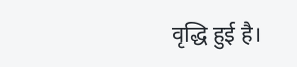वृद्धि हुई है।